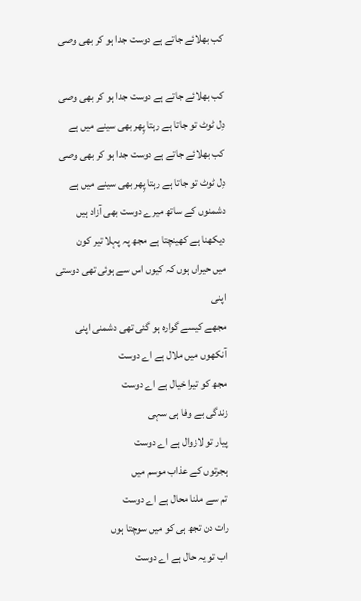کب بھلائے جاتے ہے دوست جدا ہو کر بھی وصی

کب بھلائے جاتے ہے دوست جدا ہو کر بھی وصی
دِل ٹوٹ تو جاتا ہے رہتا پِھر بھی سینے میں ہے
کب بھلائے جاتے ہے دوست جدا ہو کر بھی وصی
دِل ٹوٹ تو جاتا ہے رہتا پِھر بھی سینے میں ہے
دشمنوں کے ساتھ میرے دوست بھی آزاد ہیں
دیکھنا ہے کھینچتا ہے مجھ پہ پہلا تیر کون
میں حیراں ہوں کہ کیوں اس سے ہوئی تھی دوستی اپنی
مجھے کیسے گوارہ ہو گئی تھی دشمنی اپنی
آنکھوں میں ملال ہے اے دوست
مجھ کو تیرا خیال ہے اے دوست
زندگی بے وفا ہی سہی
پیار تو لازوال ہے اے دوست
ہجرتوں کے عذاب موسم میں
تم سے ملنا محال ہے اے دوست
رات دن تجھ ہی کو میں سوچتا ہوں
اب تو یہ حال ہے اے دوست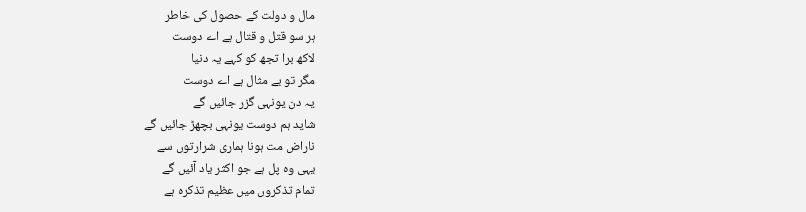مال و دولت کے حصول کی خاطر
ہر سو قتل و قتال ہے اے دوست
لاکھ برا تجھ کو کہے یہ دنیا
مگر تو بے مثال ہے اے دوست
یہ دن یونہی گزر جائیں گے
شاید ہم دوست یونہی بچھڑ جائیں گے
ناراض مت ہونا ہماری شرارتوں سے
یہی وہ پل ہے جو اکثر یاد آئیں گے
تمام تذکروں میں عظیم تذکرہ ہے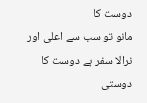دوست کا
مانو تو سب سے اعلی اور نرالا سفر ہے دوست کا
دوستی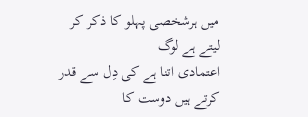میں ہرشخصی پہلو کا ذکر کر لیتے ہے لوگ
اعتمادی اتنا ہے کی دِل سے قدر کرتے ہیں دوست کا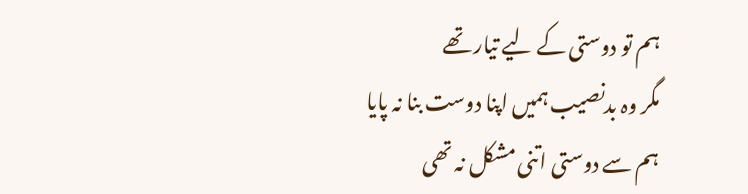ہم تو دوستی کے لیے تیار تھے
مگر وہ بدنصیب ہمیں اپنا دوست بنا نہ پایا
ہم سے دوستی اتنی مشکل نہ تھی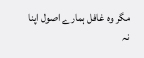مگر وہ غافل ہمارے اصول اپنا نہ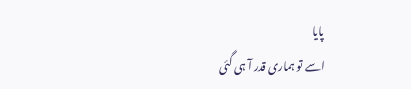پایا
اسے تو ہماری قدر آ ہی گئی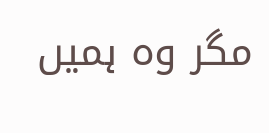مگر وہ ہمیں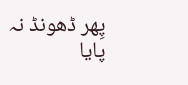پِھر ڈھونڈ نہ پایا